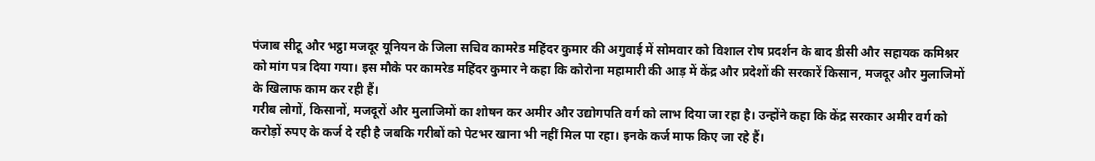पंजाब सीटू और भट्ठा मजदूर यूनियन के जिला सचिव कामरेड महिंदर कुमार की अगुवाई में सोमवार को विशाल रोष प्रदर्शन के बाद डीसी और सहायक कमिश्नर को मांग पत्र दिया गया। इस मौके पर कामरेड महिंदर कुमार ने कहा कि कोरोना महामारी की आड़ में केंद्र और प्रदेशों की सरकारें किसान, मजदूर और मुलाजिमों के खिलाफ काम कर रही हैं।
गरीब लोगों, किसानों, मजदूरों और मुलाजिमों का शोषन कर अमीर और उद्योगपति वर्ग को लाभ दिया जा रहा है। उन्होंने कहा कि केंद्र सरकार अमीर वर्ग को करोड़ों रुपए के कर्ज दे रही है जबकि गरीबों को पेटभर खाना भी नहीं मिल पा रहा। इनके कर्ज माफ किए जा रहे हैं।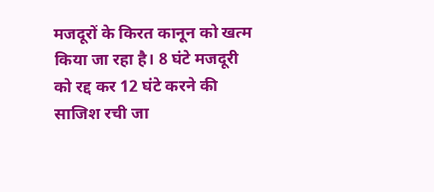मजदूरों के किरत कानून को खत्म किया जा रहा है। 8 घंटे मजदूरी को रद्द कर 12 घंटे करने की साजिश रची जा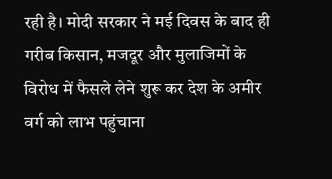रही है। मोदी सरकार ने मई दिवस के बाद ही गरीब किसान, मजदूर और मुलाजिमों के विरोध में फैसले लेने शुरू कर देश के अमीर वर्ग को लाभ पहुंचाना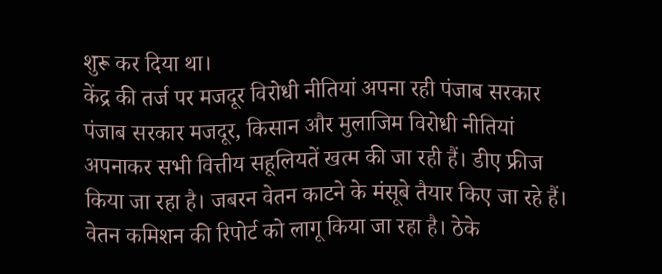शुरू कर दिया था।
केंद्र की तर्ज पर मजदूर विरोधी नीतियां अपना रही पंजाब सरकार
पंजाब सरकार मजदूर, किसान और मुलाजिम विरोधी नीतियां अपनाकर सभी वित्तीय सहूलियतें खत्म की जा रही हैं। डीए फ्रीज किया जा रहा है। जबरन वेतन काटने के मंसूबे तैयार किए जा रहे हैं। वेतन कमिशन की रिपोर्ट को लागू किया जा रहा है। ठेके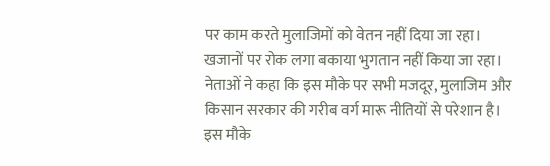पर काम करते मुलाजिमों को वेतन नहीं दिया जा रहा। खजानों पर रोक लगा बकाया भुगतान नहीं किया जा रहा। नेताओं ने कहा कि इस मौके पर सभी मजदूर, मुलाजिम और किसान सरकार की गरीब वर्ग मारू नीतियों से परेशान है। इस मौके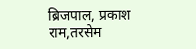ब्रिजपाल, प्रकाश राम,तरसेम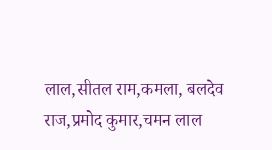लाल,सीतल राम,कमला, बलदेव राज,प्रमोद कुमार,चमन लाल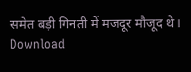समेत बड़ी गिनती में मजदूर मौजूद थे।
Download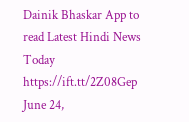Dainik Bhaskar App to read Latest Hindi News Today
https://ift.tt/2Z08Gep
June 24,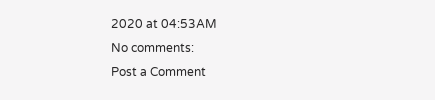2020 at 04:53AM
No comments:
Post a Comment